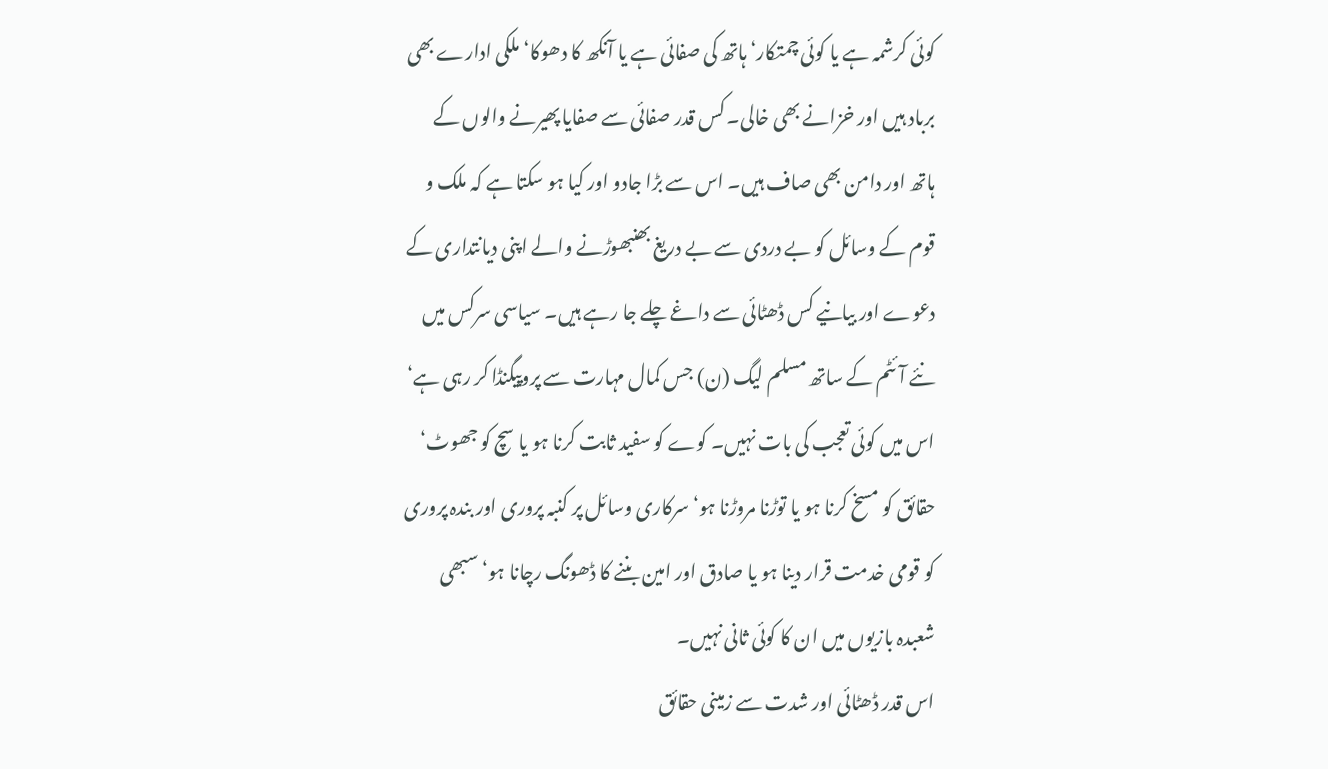کوئی کرشمہ ہے یا کوئی چمتکار‘ ہاتھ کی صفائی ہے یا آنکھ کا دھوکا‘ ملکی ادارے بھی برباد ہیں اور خزانے بھی خالی۔ کس قدر صفائی سے صفایا پھیرنے والوں کے ہاتھ اور دامن بھی صاف ہیں۔ اس سے بڑا جادو اور کیا ہو سکتا ہے کہ ملک و قوم کے وسائل کو بے دردی سے بے دریغ بھنبھوڑنے والے اپنی دیانتداری کے دعوے اور بیانیے کس ڈھٹائی سے داغے چلے جا رہے ہیں۔ سیاسی سرکس میں نئے آئٹم کے ساتھ مسلم لیگ (ن) جس کمال مہارت سے پروپیگنڈا کر رہی ہے‘ اس میں کوئی تعجب کی بات نہیں۔ کوے کو سفید ثابت کرنا ہو یا سچ کو جھوٹ‘ حقائق کو مسخ کرنا ہو یا توڑنا مروڑنا ہو‘ سرکاری وسائل پر کنبہ پروری اور بندہ پروری کو قومی خدمت قرار دینا ہو یا صادق اور امین بننے کا ڈھونگ رچانا ہو‘ سبھی شعبدہ بازیوں میں ان کا کوئی ثانی نہیں۔
اس قدر ڈھٹائی اور شدت سے زمینی حقائق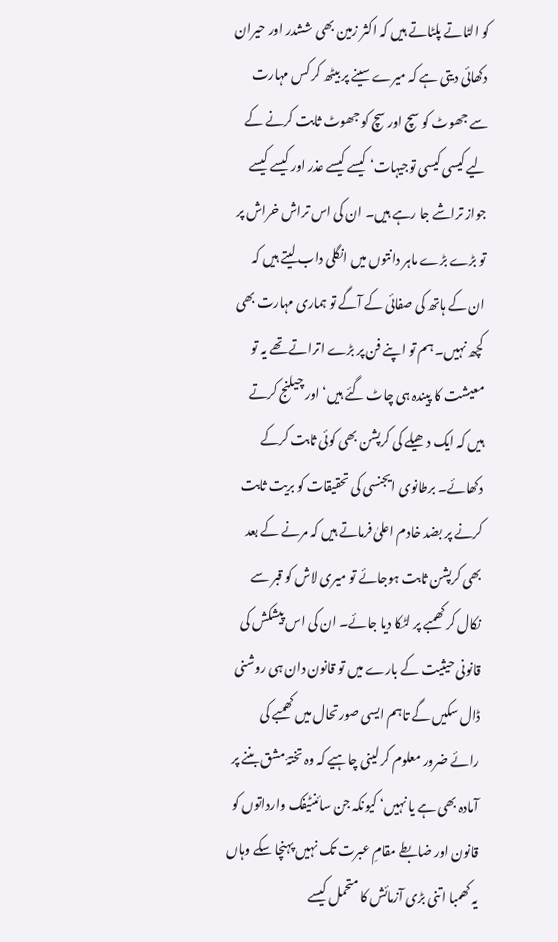کو الٹاتے پلٹاتے ہیں کہ اکثر زمین بھی ششدر اور حیران دکھائی دیتی ہے کہ میرے سینے پر بیٹھ کر کس مہارت سے جھوٹ کو سچ اور سچ کو جھوٹ ثابت کرنے کے لیے کیسی کیسی توجیہات‘ کیسے کیسے عذر اور کیسے کیسے جواز تراشے جا رہے ہیں۔ ان کی اس تراش خراش پر تو بڑے بڑے ماہر دانتوں میں انگلی داب لیتے ہیں کہ ان کے ہاتھ کی صفائی کے آگے تو ہماری مہارت بھی کچھ نہیں۔ ہم تو اپنے فن پر بڑے اتراتے تھے یہ تو معیشت کا پیندہ ہی چاٹ گئے ہیں‘ اور چیلنج کرتے ہیں کہ ایک دھیلے کی کرپشن بھی کوئی ثابت کرکے دکھائے۔ برطانوی ایجنسی کی تحقیقات کو بریت ثابت کرنے پر بضد خادم اعلیٰ فرماتے ہیں کہ مرنے کے بعد بھی کرپشن ثابت ہوجائے تو میری لاش کو قبر سے نکال کر کھمبے پر لٹکا دیا جائے۔ ان کی اس پیشکش کی قانونی حیثیت کے بارے میں تو قانون دان ہی روشنی ڈال سکیں گے تاہم ایسی صورتحال میں کھمبے کی رائے ضرور معلوم کر لینی چاہیے کہ وہ تختۂ مشق بننے پر آمادہ بھی ہے یا نہیں‘ کیونکہ جن سائنٹیفک وارداتوں کو قانون اور ضابطے مقامِ عبرت تک نہیں پہنچا سکے وہاں یہ کھمبا اتنی بڑی آزمائش کا متحمل کیسے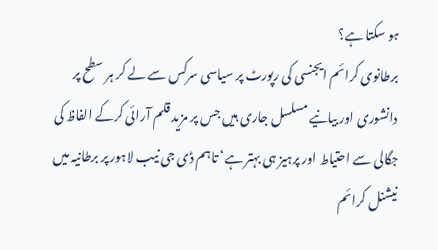ہو سکتا ہے؟
برطانوی کرائم ایجنسی کی رپورٹ پر سیاسی سرکس سے لے کر ہر سطح پر دانشوری اور بیانیے مسلسل جاری ہیں جس پر مزید قلم آرائی کرکے الفاظ کی جگالی سے احتیاط اور پرہیز ہی بہتر ہے‘ تاہم ڈی جی نیب لاہور پر برطانیہ میں نیشنل کرائم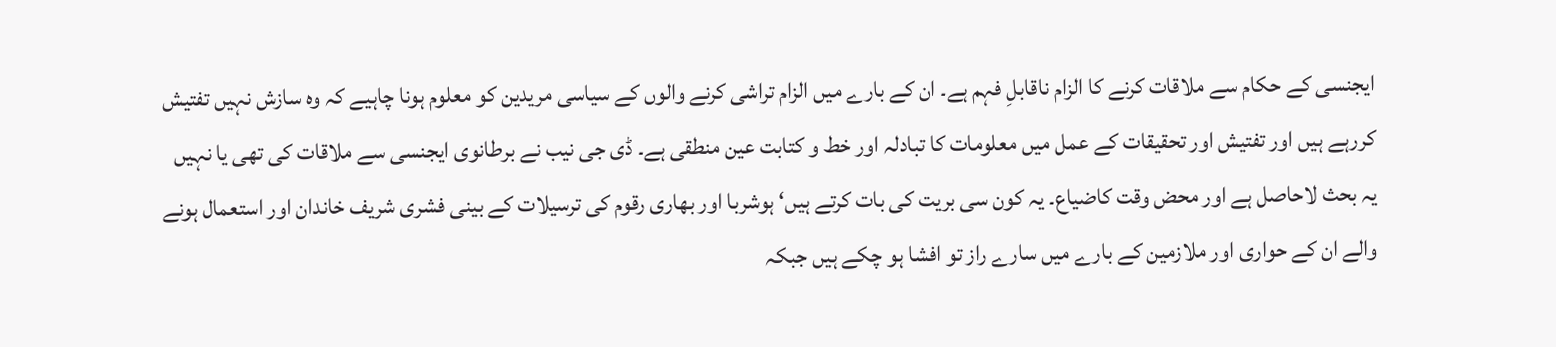ایجنسی کے حکام سے ملاقات کرنے کا الزام ناقابلِ فہم ہے۔ ان کے بارے میں الزام تراشی کرنے والوں کے سیاسی مریدین کو معلوم ہونا چاہیے کہ وہ سازش نہیں تفتیش کررہے ہیں اور تفتیش اور تحقیقات کے عمل میں معلومات کا تبادلہ اور خط و کتابت عین منطقی ہے۔ ڈی جی نیب نے برطانوی ایجنسی سے ملاقات کی تھی یا نہیں یہ بحث لاحاصل ہے اور محض وقت کاضیاع۔ یہ کون سی بریت کی بات کرتے ہیں‘ ہوشربا اور بھاری رقوم کی ترسیلات کے بینی فشری شریف خاندان اور استعمال ہونے والے ان کے حواری اور ملازمین کے بارے میں سارے راز تو افشا ہو چکے ہیں جبکہ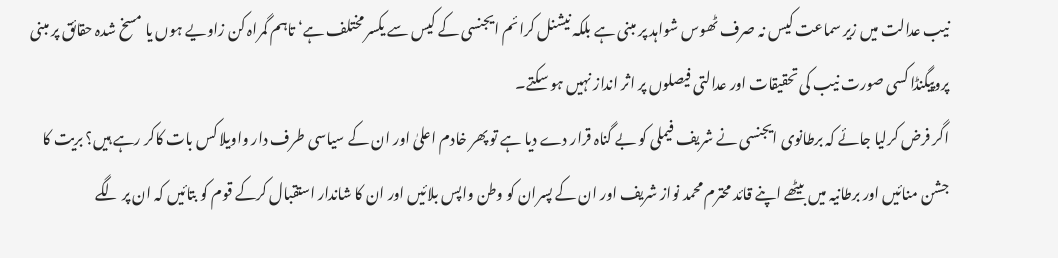نیب عدالت میں زیر سماعت کیس نہ صرف ٹھوس شواہد پر مبنی ہے بلکہ نیشنل کرائم ایجنسی کے کیس سے یکسر مختلف ہے‘ تاہم گمراہ کن زاویے ہوں یا مسخ شدہ حقائق پر مبنی پروپیگنڈا کسی صورت نیب کی تحقیقات اور عدالتی فیصلوں پر اثر انداز نہیں ہو سکتے۔
اگر فرض کرلیا جائے کہ برطانوی ایجنسی نے شریف فیملی کو بے گناہ قرار دے دیا ہے تو پھر خادم اعلیٰ اور ان کے سیاسی طرف دار واویلا کس بات کاکر رہے ہیں؟ بریت کا جشن منائیں اور برطانیہ میں بیٹھے اپنے قائد محترم محمد نواز شریف اور ان کے پسران کو وطن واپس بلائیں اور ان کا شاندار استقبال کرکے قوم کو بتائیں کہ ان پر لگے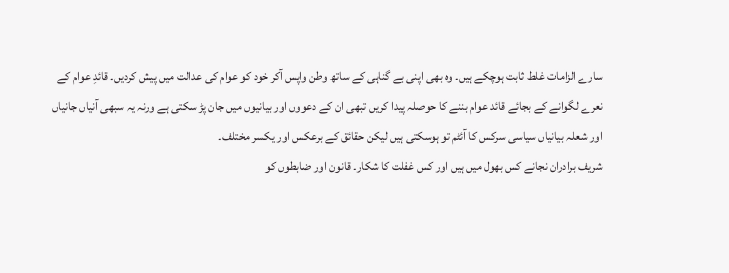سارے الزامات غلط ثابت ہوچکے ہیں۔ وہ بھی اپنی بے گناہی کے ساتھ وطن واپس آکر خود کو عوام کی عدالت میں پیش کردیں۔ قائدِ عوام کے نعرے لگوانے کے بجائے قائد عوام بننے کا حوصلہ پیدا کریں تبھی ان کے دعووں اور بیانیوں میں جان پڑ سکتی ہے ورنہ یہ سبھی آنیاں جانیاں اور شعلہ بیانیاں سیاسی سرکس کا آئٹم تو ہوسکتی ہیں لیکن حقائق کے برعکس اور یکسر مختلف۔
شریف برادران نجانے کس بھول میں ہیں اور کس غفلت کا شکار۔ قانون اور ضابطوں کو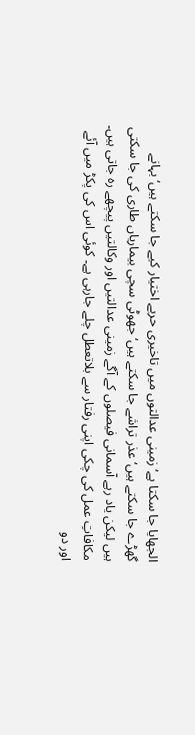الجھایا جا سکتا ہے‘ زمینی عدالتوں میں تاخیری حربے اختیار کیے جا سکتے ہیں‘ بہانے گھڑے جا سکتے ہیں‘ عذر تراشے جا سکتے ہیں‘ جھوٹی سچی بیماریاں طاری کی جا سکتی ہیں لیکن یاد رہے آسمانی فیصلوں کے آگے زمینی عدالتیں اور وکالتیں پیچھے رہ جاتی ہیں۔ مکافاتِ عمل کی چکی اپنی رفتار سے بلاتعطل چلے جارہی ہے۔ کوئی اس کی پکڑ میں آئے اور دو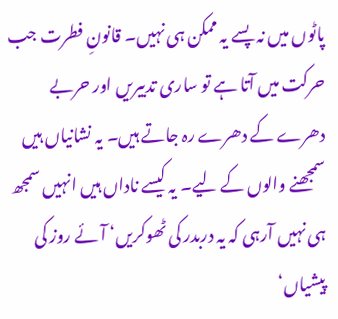پاٹوں میں نہ پسے یہ ممکن ہی نہیں۔ قانونِ فطرت جب حرکت میں آتا ہے تو ساری تدبیریں اور حربے دھرے کے دھرے رہ جاتے ہیں۔ یہ نشانیاں ہیں سمجھنے والوں کے لیے۔ یہ کیسے ناداں ہیں انہیں سمجھ ہی نہیں آرہی کہ یہ دربدر کی ٹھوکریں‘ آئے روز کی پیشیاں‘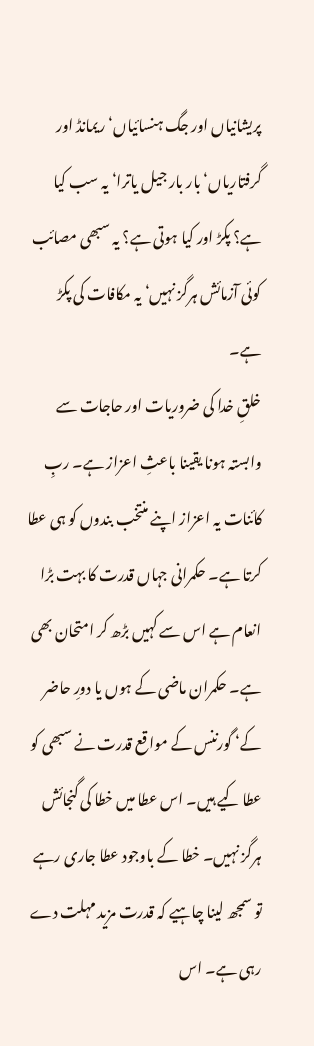پریشانیاں اور جگ ہنسائیاں‘ ریمانڈ اور گرفتاریاں‘ بار بار جیل یاترا‘ یہ سب کیا ہے؟ پکڑ اور کیا ہوتی ہے؟ یہ سبھی مصائب کوئی آزمائش ہرگز نہیں‘ یہ مکافات کی پکڑ ہے۔
خلقِ خدا کی ضروریات اور حاجات سے وابستہ ہونا یقینا باعثِ اعزاز ہے۔ ربِ کائنات یہ اعزاز اپنے منتخب بندوں کو ہی عطا کرتا ہے۔ حکمرانی جہاں قدرت کا بہت بڑا انعام ہے اس سے کہیں بڑھ کر امتحان بھی ہے۔ حکمران ماضی کے ہوں یا دورِ حاضر کے‘ گورننس کے مواقع قدرت نے سبھی کو عطا کیے ہیں۔ اس عطا میں خطا کی گنجائش ہرگز نہیں۔ خطا کے باوجود عطا جاری رہے تو سمجھ لینا چاہیے کہ قدرت مزید مہلت دے رہی ہے۔ اس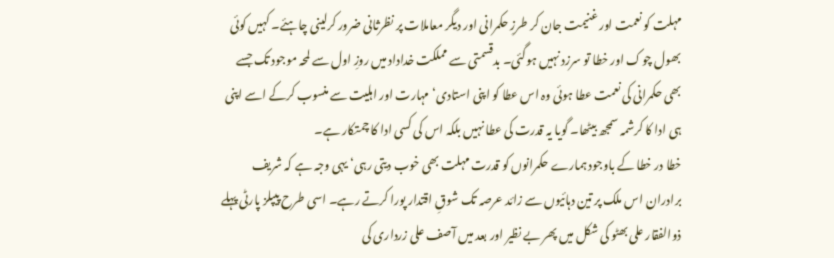مہلت کو نعمت اور غنیمت جان کر طرزِ حکمرانی اور دیگر معاملات پر نظرثانی ضرور کرلینی چاہئے۔ کہیں کوئی بھول چوک اور خطا تو سرزد نہیں ہوگئی۔ بدقسمتی سے مملکت خداداد میں روزِ اول سے لمحہ موجود تک جسے بھی حکمرانی کی نعمت عطا ہوئی وہ اس عطا کو اپنی استادی‘ مہارت اور اہلیت سے منسوب کرکے اسے اپنی ہی ادا کا کرشمہ سمجھ بیٹھا۔ گویا یہ قدرت کی عطا نہیں بلکہ اس کی کسی ادا کا چمتکار ہے۔
خطا در خطا کے باوجود ہمارے حکمرانوں کو قدرت مہلت بھی خوب دیتی رہی‘ یہی وجہ ہے کہ شریف برادران اس ملک پر تین دہائیوں سے زائد عرصہ تک شوقِ اقتدار پورا کرتے رہے۔ اسی طرح پیپلز پارٹی پہلے ذوالفقار علی بھٹو کی شکل میں پھر بے نظیر اور بعد میں آصف علی زرداری کی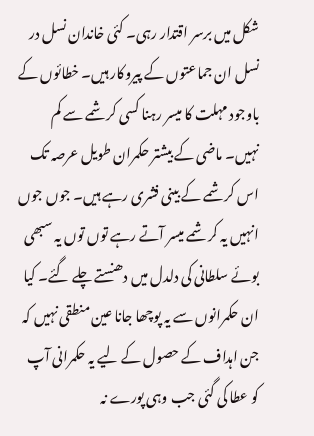شکل میں برسر اقتدار رہی۔ کئی خاندان نسل در نسل ان جماعتوں کے پیروکار ہیں۔ خطائوں کے باوجود مہلت کا میسر رہنا کسی کرشمے سے کم نہیں۔ ماضی کے بیشتر حکمران طویل عرصہ تک اس کرشمے کے بینی فشری رہے ہیں۔ جوں جوں انہیں یہ کرشمے میسر آتے رہے توں توں یہ سبھی بوئے سلطانی کی دلدل میں دھنستے چلے گئے۔ کیا ان حکمرانوں سے یہ پوچھا جانا عین منطقی نہیں کہ جن اہداف کے حصول کے لیے یہ حکمرانی آپ کو عطا کی گئی جب وہی پورے نہ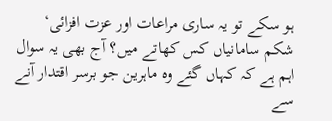ہو سکے تو یہ ساری مراعات اور عزت افزائی‘ شکم سامانیاں کس کھاتے میں؟ آج بھی یہ سوال اہم ہے کہ کہاں گئے وہ ماہرین جو برسر اقتدار آنے سے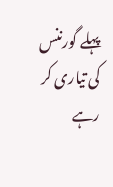پہلے گورننس کی تیاری کر رہے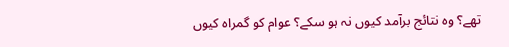تھے؟ وہ نتائج برآمد کیوں نہ ہو سکے؟ عوام کو گمراہ کیوں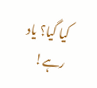کیا گیا؟ یاد رہے!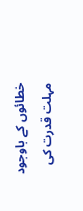خطائوں کے باوجود مہلت قدرت کی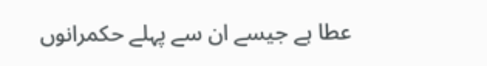عطا ہے جیسے ان سے پہلے حکمرانوں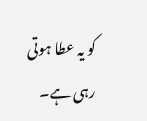کو یہ عطا ہوتی رہی ہے۔